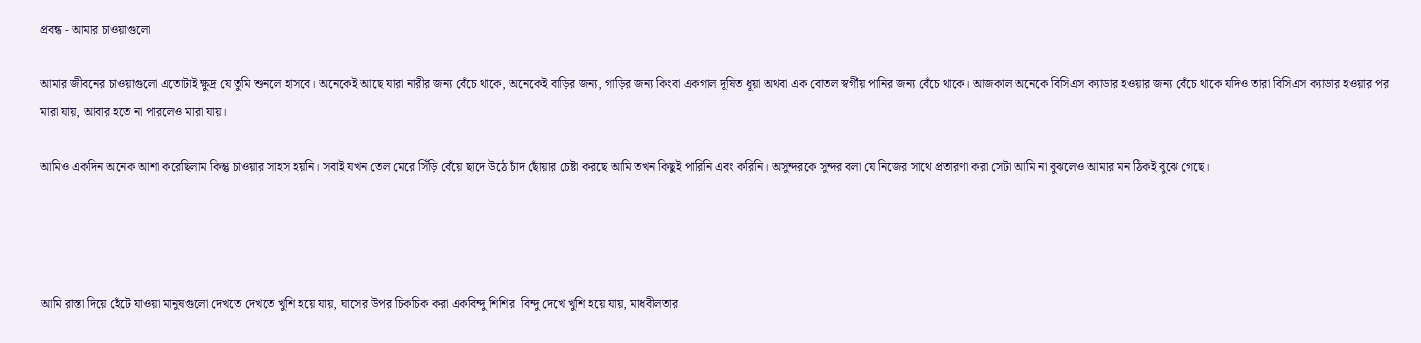প্রবন্ধ - আমার চাওয়াগুলো

আমার জীবনের চাওয়াগুলো এতোটাই ক্ষুদ্র যে তুমি শুনলে হাসবে। অনেকেই আছে যারা নারীর জন্য বেঁচে থাকে, অনেকেই বাড়ির জন্য, গাড়ির জন্য কিংবা একগাল দূষিত ধূয়া অথবা এক বোতল স্বর্গীয় পানির জন্য বেঁচে থাকে। আজকাল অনেকে বিসিএস ক্যাডার হওয়ার জন্য বেঁচে থাকে যদিও তারা বিসিএস ক্যাডার হওয়ার পর মারা যায়, আবার হতে না পারলেও মারা যায়।

আমিও একদিন অনেক আশা করেছিলাম কিন্তু চাওয়ার সাহস হয়নি। সবাই যখন তেল মেরে সিঁড়ি বেঁয়ে ছাদে উঠে চাঁদ ছোঁয়ার চেষ্টা করছে আমি তখন কিছুই পারিনি এবং করিনি। অসুন্দরকে সুন্দর বলা যে নিজের সাথে প্রতারণা করা সেটা আমি না বুঝলেও আমার মন ঠিকই বুঝে গেছে।




আমি রাস্তা দিয়ে হেঁটে যাওয়া মানুষগুলো দেখতে দেখতে খুশি হয়ে যায়, ঘাসের উপর চিকচিক করা একবিন্দু শিশির  বিন্দু দেখে খুশি হয়ে যায়, মাধবীলতার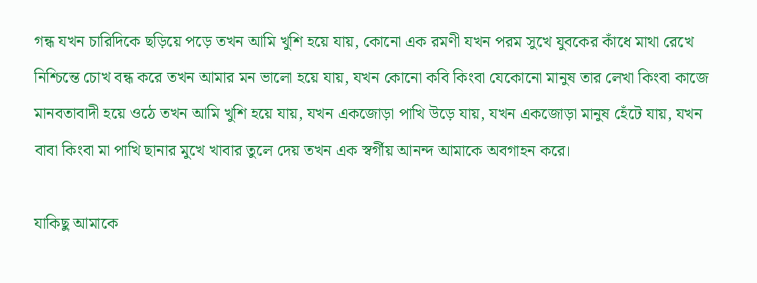গন্ধ যখন চারিদিকে ছড়িয়ে পড়ে তখন আমি খুশি হয়ে যায়, কোনো এক রমণী যখন পরম সুখে যুবকের কাঁধে মাথা রেখে নিশ্চিন্তে চোখ বন্ধ করে তখন আমার মন ভালো হয়ে যায়, যখন কোনো কবি কিংবা যেকোনো মানুষ তার লেখা কিংবা কাজে মানবতাবাদী হয়ে ওঠে তখন আমি খুশি হয়ে যায়, যখন একজোড়া পাখি উড়ে যায়, যখন একজোড়া মানুষ হেঁটে যায়, যখন বাবা কিংবা মা পাখি ছানার মুখে খাবার তুলে দেয় তখন এক স্বর্গীয় আনন্দ আমাকে অবগাহন করে।

যাকিছু আমাকে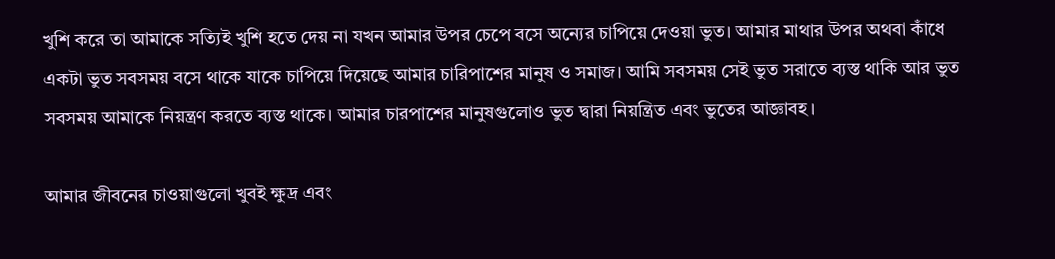খুশি করে তা আমাকে সত্যিই খুশি হতে দেয় না যখন আমার উপর চেপে বসে অন্যের চাপিয়ে দেওয়া ভুত। আমার মাথার উপর অথবা কাঁধে একটা ভুত সবসময় বসে থাকে যাকে চাপিয়ে দিয়েছে আমার চারিপাশের মানুষ ও সমাজ। আমি সবসময় সেই ভুত সরাতে ব্যস্ত থাকি আর ভুত সবসময় আমাকে নিয়ন্ত্রণ করতে ব্যস্ত থাকে। আমার চারপাশের মানুষগুলোও ভুত দ্বারা নিয়ন্ত্রিত এবং ভুতের আজ্ঞাবহ।

আমার জীবনের চাওয়াগুলো খুবই ক্ষুদ্র এবং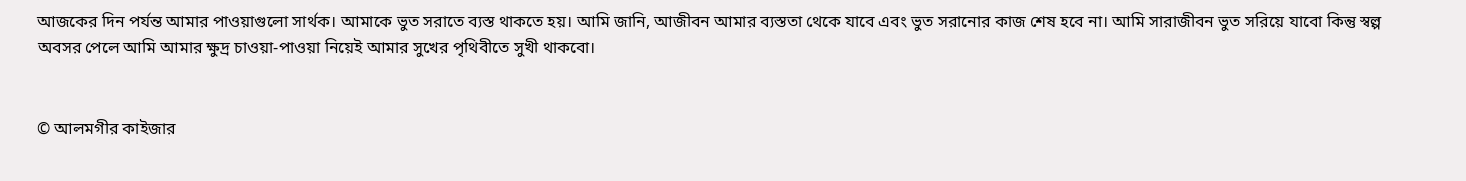আজকের দিন পর্যন্ত আমার পাওয়াগুলো সার্থক। আমাকে ভুত সরাতে ব্যস্ত থাকতে হয়। আমি জানি, আজীবন আমার ব্যস্ততা থেকে যাবে এবং ভুত সরানোর কাজ শেষ হবে না। আমি সারাজীবন ভুত সরিয়ে যাবো কিন্তু স্বল্প অবসর পেলে আমি আমার ক্ষুদ্র চাওয়া-পাওয়া নিয়েই আমার সুখের পৃথিবীতে সুখী থাকবো।


© আলমগীর কাইজার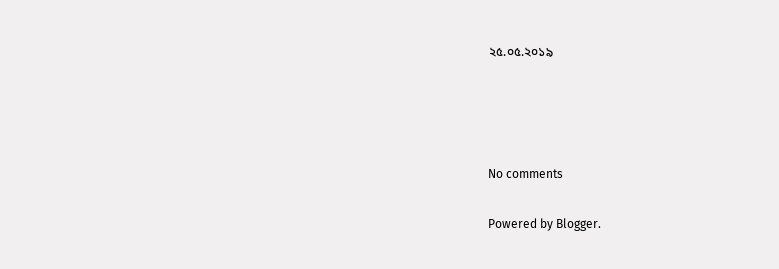২৫.০৫.২০১৯




No comments

Powered by Blogger.